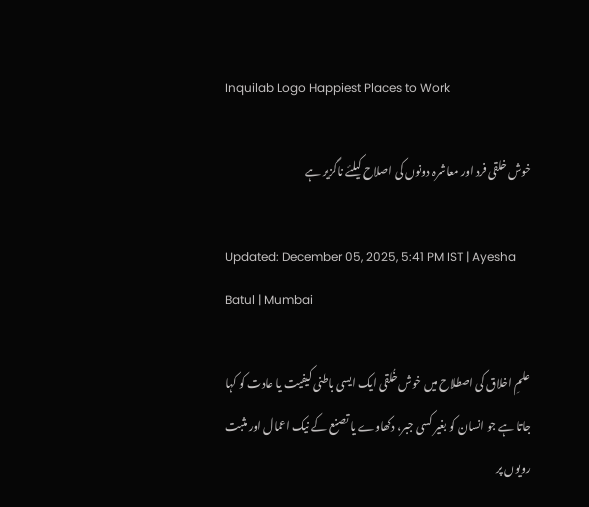Inquilab Logo Happiest Places to Work

خوش خلقی فرد اور معاشرہ دونوں کی اصلاح کیلئے ناگزیر ہے

Updated: December 05, 2025, 5:41 PM IST | Ayesha Batul | Mumbai

علمِ اخلاق کی اصطلاح میں خوش خُلقی ایک ایسی باطنی کیفیت یا عادت کو کہا جاتا ہے جو انسان کو بغیر کسی جبر، دکھاوے یا تصنع کے نیک اعمال اور مثبت رویوں پر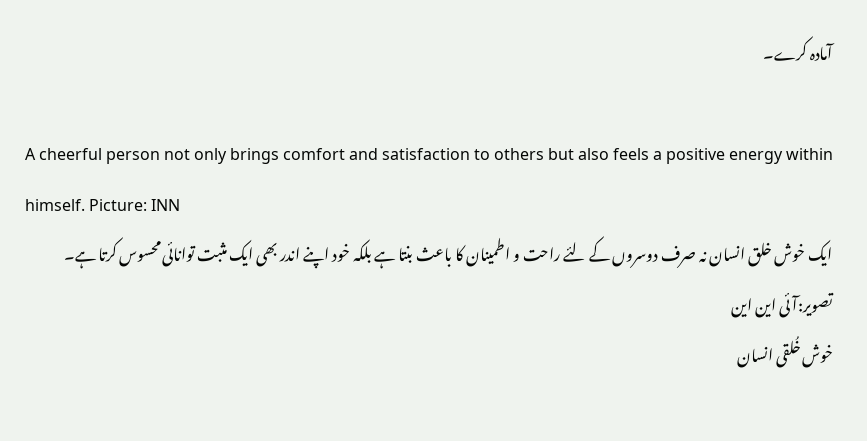آمادہ کرے۔

A cheerful person not only brings comfort and satisfaction to others but also feels a positive energy within himself. Picture: INN
ایک خوش خلق انسان نہ صرف دوسروں کے لئے راحت و اطمینان کا باعث بنتا ہے بلکہ خود اپنے اندر بھی ایک مثبت توانائی محسوس کرتا ہے۔ تصویر:آئی این این
خوش خُلقی انسان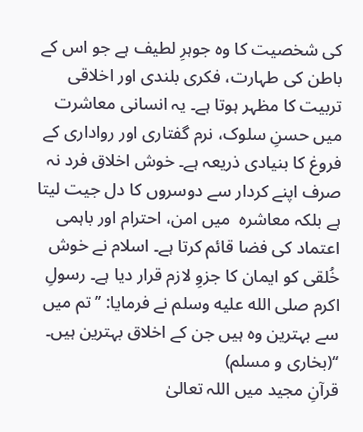کی شخصیت کا وہ جوہرِ لطیف ہے جو اس کے باطن کی طہارت، فکری بلندی اور اخلاقی تربیت کا مظہر ہوتا ہے۔ یہ انسانی معاشرت میں حسنِ سلوک، نرم گفتاری اور رواداری کے فروغ کا بنیادی ذریعہ ہے۔ خوش اخلاق فرد نہ صرف اپنے کردار سے دوسروں کا دل جیت لیتا ہے بلکہ معاشرہ  میں امن، احترام اور باہمی اعتماد کی فضا قائم کرتا ہے۔ اسلام نے خوش خُلقی کو ایمان کا جزوِ لازم قرار دیا ہے۔ رسولِ اکرم صلى الله عليه وسلم نے فرمایا: ’’تم میں سے بہترین وہ ہیں جن کے اخلاق بہترین ہیں۔ ‘‘(بخاری و مسلم)
قرآنِ مجید میں اللہ تعالیٰ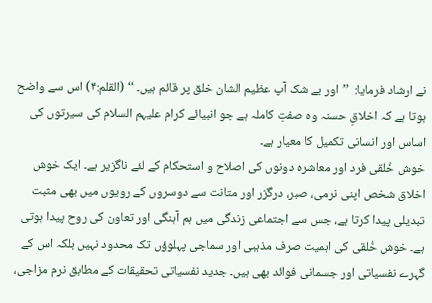نے ارشاد فرمایا:  ’’اور بے شک آپ عظیم الشان خلق پر قائم ہیں۔ ‘‘ (القلم:۴) اس سے واضح ہوتا ہے کہ اخلاقِ حسنہ وہ صفتِ کاملہ ہے جو انبیائے کرام علیہم السلام کی سیرتوں کی اساس اور انسانی تکمیل کا معیار ہے۔
خوش خُلقی فرد اور معاشرہ دونوں کی اصلاح و استحکام کے لئے ناگزیر ہے۔ ایک خوش اخلاق شخص اپنی نرمی، صبر، درگزر اور متانت سے دوسروں کے رویوں میں بھی مثبت تبدیلی پیدا کرتا ہے، جس سے اجتماعی زندگی میں ہم آہنگی اور تعاون کی روح پیدا ہوتی ہے۔ خوش خُلقی کی اہمیت صرف مذہبی اور سماجی پہلوؤں تک محدود نہیں بلکہ اس کے گہرے نفسیاتی اور جسمانی فوائد بھی ہیں۔ جدید نفسیاتی تحقیقات کے مطابق نرم مزاجی،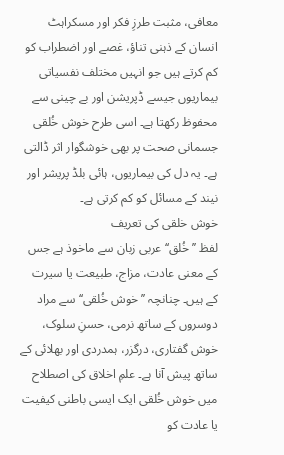معافی، مثبت طرزِ فکر اور مسکراہٹ انسان کے ذہنی تناؤ، غصے اور اضطراب کو کم کرتے ہیں جو انہیں مختلف نفسیاتی بیماریوں جیسے ڈپریشن اور بے چینی سے محفوظ رکھتا ہے۔ اسی طرح خوش خُلقی جسمانی صحت پر بھی خوشگوار اثر ڈالتی ہے۔ یہ دل کی بیماریوں، ہائی بلڈ پریشر اور نیند کے مسائل کو کم کرتی ہے۔
خوش خلقی کی تعریف
لفظ ’’خُلق‘‘ عربی زبان سے ماخوذ ہے جس کے معنی عادت، مزاج، طبیعت یا سیرت کے ہیں۔ چنانچہ ’’خوش خُلقی‘‘ سے مراد دوسروں کے ساتھ نرمی، حسنِ سلوک، خوش گفتاری، درگزر، ہمدردی اور بھلائی کے ساتھ پیش آنا ہے۔ علمِ اخلاق کی اصطلاح میں خوش خُلقی ایک ایسی باطنی کیفیت یا عادت کو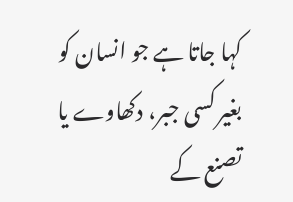کہا جاتا ہے جو انسان کو بغیر کسی جبر، دکھاوے یا تصنع کے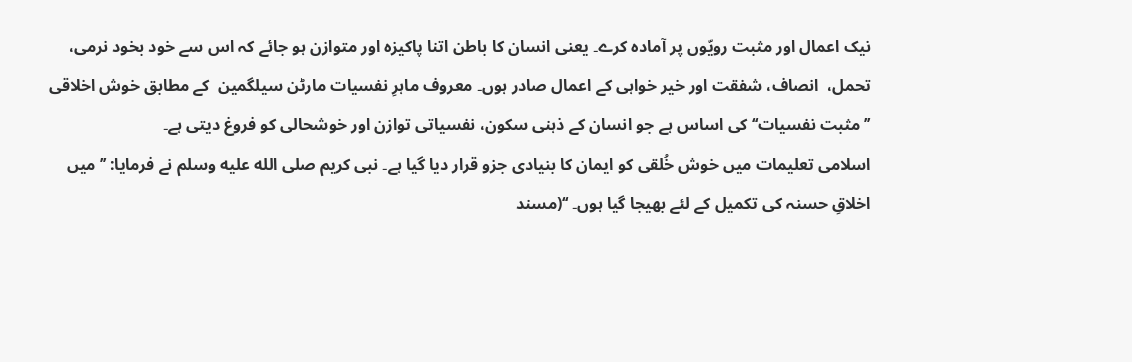نیک اعمال اور مثبت رویّوں پر آمادہ کرے۔ یعنی انسان کا باطن اتنا پاکیزہ اور متوازن ہو جائے کہ اس سے خود بخود نرمی، تحمل،  انصاف، شفقت اور خیر خواہی کے اعمال صادر ہوں۔ معروف ماہرِ نفسیات مارٹن سیلگمین  کے مطابق خوش اخلاقی ’’مثبت نفسیات‘‘ کی اساس ہے جو انسان کے ذہنی سکون، نفسیاتی توازن اور خوشحالی کو فروغ دیتی ہے۔
اسلامی تعلیمات میں خوش خُلقی کو ایمان کا بنیادی جزو قرار دیا گیا ہے۔ نبی کریم صلى الله عليه وسلم نے فرمایا: ’’میں اخلاقِ حسنہ کی تکمیل کے لئے بھیجا گیا ہوں۔ ‘‘(مسند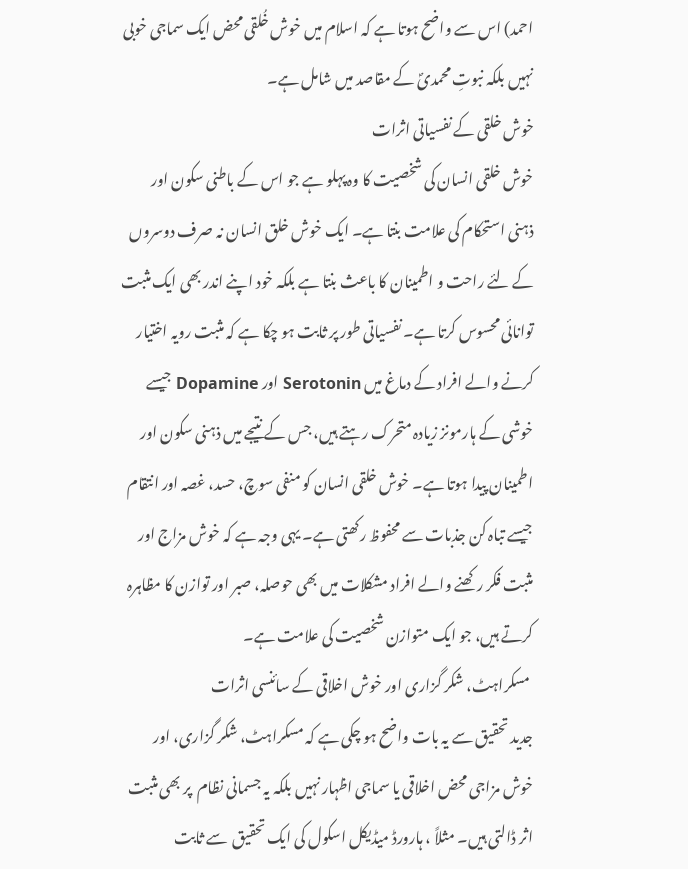احمد) اس سے واضح ہوتا ہے کہ اسلام میں خوش خُلقی محض ایک سماجی خوبی نہیں بلکہ نبوتِ محمدیؐ کے مقاصد میں شامل ہے۔
خوش خلقی کے نفسیاتی اثرات
خوش خلقی انسان کی شخصیت کا وہ پہلو ہے جو اس کے باطنی سکون اور ذہنی استحکام کی علامت بنتا ہے۔ ایک خوش خلق انسان نہ صرف دوسروں کے لئے راحت و اطمینان کا باعث بنتا ہے بلکہ خود اپنے اندر بھی ایک مثبت توانائی محسوس کرتا ہے۔ نفسیاتی طور پر ثابت ہو چکا ہے کہ مثبت رویہ اختیار کرنے والے افراد کے دماغ میں Serotonin اور Dopamine جیسے خوشی کے ہارمونز زیادہ متحرک رہتے ہیں، جس کے نتیجے میں ذہنی سکون اور اطمینان پیدا ہوتا ہے۔ خوش خلقی انسان کو منفی سوچ، حسد، غصہ اور انتقام جیسے تباہ کن جذبات سے محفوظ رکھتی ہے۔ یہی وجہ ہے کہ خوش مزاج اور مثبت فکر رکھنے والے افراد مشکلات میں بھی حوصلہ، صبر اور توازن کا مظاہرہ کرتے ہیں، جو ایک متوازن شخصیت کی علامت ہے۔
 مسکراہٹ، شکر گزاری اور خوش اخلاقی کے سائنسی اثرات
جدید تحقیق سے یہ بات واضح ہو چکی ہے کہ مسکراہٹ، شکر گزاری، اور خوش مزاجی محض اخلاقی یا سماجی اظہار نہیں بلکہ یہ جسمانی نظام  پر بھی مثبت اثر ڈالتی ہیں۔ مثلاً ، ہارورڈ میڈیکل اسکول کی ایک تحقیق  سے ثابت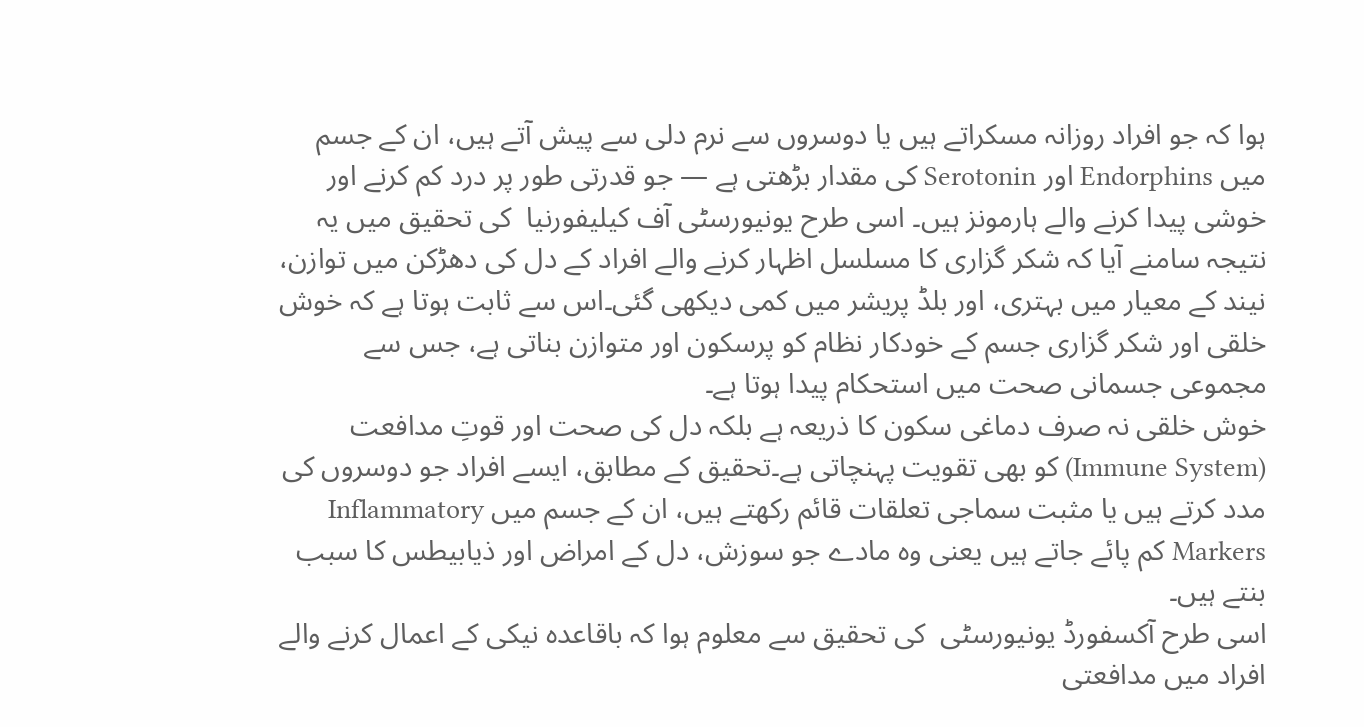ہوا کہ جو افراد روزانہ مسکراتے ہیں یا دوسروں سے نرم دلی سے پیش آتے ہیں، ان کے جسم میں Endorphins اور Serotonin کی مقدار بڑھتی ہے — جو قدرتی طور پر درد کم کرنے اور خوشی پیدا کرنے والے ہارمونز ہیں۔ اسی طرح یونیورسٹی آف کیلیفورنیا  کی تحقیق میں یہ نتیجہ سامنے آیا کہ شکر گزاری کا مسلسل اظہار کرنے والے افراد کے دل کی دھڑکن میں توازن، نیند کے معیار میں بہتری، اور بلڈ پریشر میں کمی دیکھی گئی۔اس سے ثابت ہوتا ہے کہ خوش خلقی اور شکر گزاری جسم کے خودکار نظام کو پرسکون اور متوازن بناتی ہے، جس سے مجموعی جسمانی صحت میں استحکام پیدا ہوتا ہے۔
خوش خلقی نہ صرف دماغی سکون کا ذریعہ ہے بلکہ دل کی صحت اور قوتِ مدافعت (Immune System) کو بھی تقویت پہنچاتی ہے۔تحقیق کے مطابق، ایسے افراد جو دوسروں کی مدد کرتے ہیں یا مثبت سماجی تعلقات قائم رکھتے ہیں، ان کے جسم میں Inflammatory Markers کم پائے جاتے ہیں یعنی وہ مادے جو سوزش، دل کے امراض اور ذیابیطس کا سبب بنتے ہیں۔
اسی طرح آکسفورڈ یونیورسٹی  کی تحقیق سے معلوم ہوا کہ باقاعدہ نیکی کے اعمال کرنے والے افراد میں مدافعتی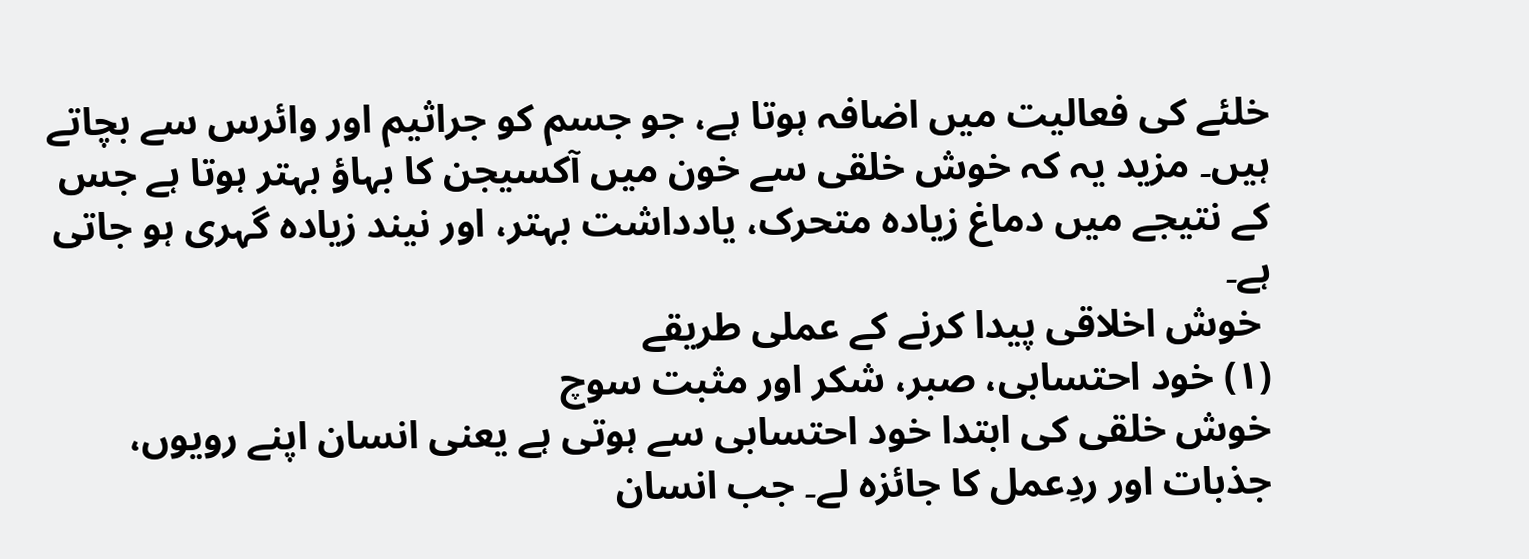خلئے کی فعالیت میں اضافہ ہوتا ہے، جو جسم کو جراثیم اور وائرس سے بچاتے ہیں۔ مزید یہ کہ خوش خلقی سے خون میں آکسیجن کا بہاؤ بہتر ہوتا ہے جس کے نتیجے میں دماغ زیادہ متحرک، یادداشت بہتر، اور نیند زیادہ گہری ہو جاتی ہے۔
 خوش اخلاقی پیدا کرنے کے عملی طریقے
(۱) خود احتسابی، صبر، شکر اور مثبت سوچ
خوش خلقی کی ابتدا خود احتسابی سے ہوتی ہے یعنی انسان اپنے رویوں، جذبات اور ردِعمل کا جائزہ لے۔ جب انسان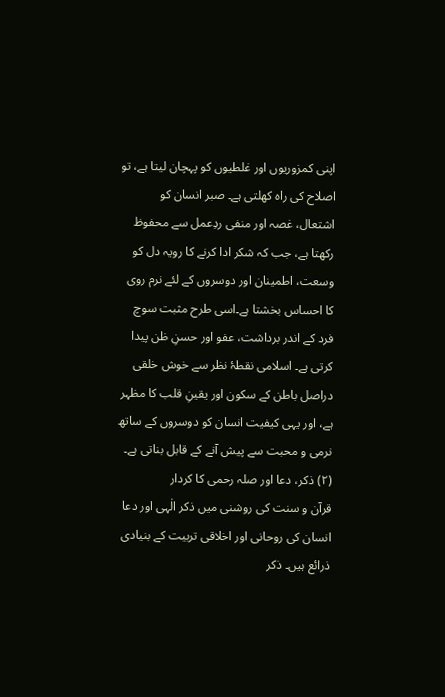اپنی کمزوریوں اور غلطیوں کو پہچان لیتا ہے، تو اصلاح کی راہ کھلتی ہے۔ صبر انسان کو اشتعال، غصہ اور منفی ردِعمل سے محفوظ رکھتا ہے، جب کہ شکر ادا کرنے کا رویہ دل کو وسعت، اطمینان اور دوسروں کے لئے نرم روی کا احساس بخشتا ہے۔اسی طرح مثبت سوچ فرد کے اندر برداشت، عفو اور حسنِ ظن پیدا کرتی ہے۔ اسلامی نقطۂ نظر سے خوش خلقی دراصل باطن کے سکون اور یقینِ قلب کا مظہر ہے، اور یہی کیفیت انسان کو دوسروں کے ساتھ نرمی و محبت سے پیش آنے کے قابل بناتی ہے۔
(۲) ذکر، دعا اور صلہ رحمی کا کردار
قرآن و سنت کی روشنی میں ذکر الٰہی اور دعا انسان کی روحانی اور اخلاقی تربیت کے بنیادی ذرائع ہیں۔ ذکر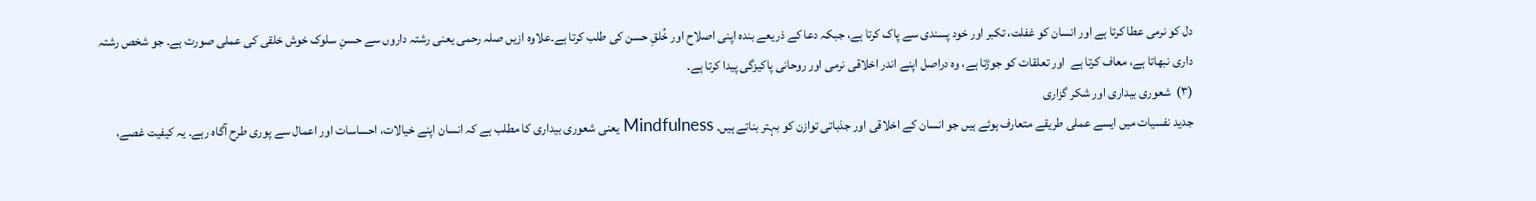دل کو نرمی عطا کرتا ہے اور انسان کو غفلت، تکبر اور خود پسندی سے پاک کرتا ہے، جبکہ دعا کے ذریعے بندہ اپنی اصلاح اور خُلقِ حسن کی طلب کرتا ہے۔علاوہ ازیں صلہ رحمی یعنی رشتہ داروں سے حسنِ سلوک خوش خلقی کی عملی صورت ہے۔ جو شخص رشتہ داری نبھاتا ہے، معاف کرتا ہے  اور تعلقات کو جوڑتا ہے، وہ دراصل اپنے اندر اخلاقی نرمی اور روحانی پاکیزگی پیدا کرتا ہے۔
(۳)  شعوری بیداری اور شکر گزاری
جدید نفسیات میں ایسے عملی طریقے متعارف ہوئے ہیں جو انسان کے اخلاقی اور جذباتی توازن کو بہتر بناتے ہیں۔ Mindfulness یعنی شعوری بیداری کا مطلب ہے کہ انسان اپنے خیالات، احساسات اور اعمال سے پوری طرح آگاہ رہے۔ یہ کیفیت غصے،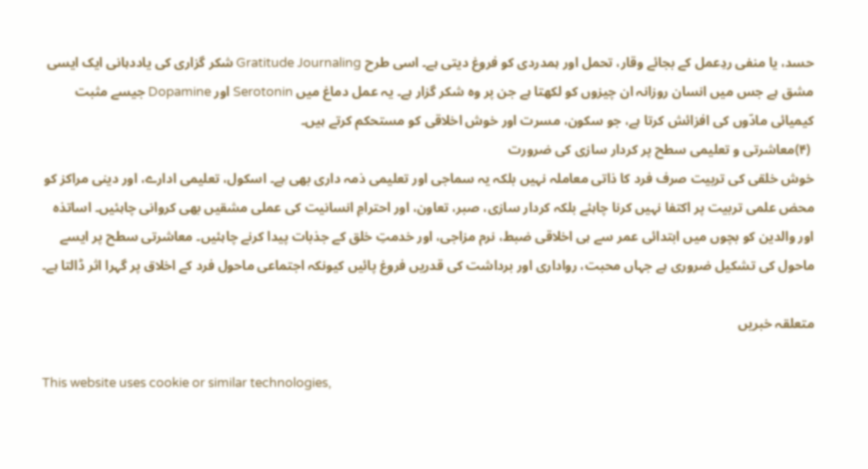حسد، یا منفی ردِعمل کے بجائے وقار، تحمل اور ہمدردی کو فروغ دیتی ہے۔ اسی طرح Gratitude Journaling شکر گزاری کی یاددہانی ایک ایسی مشق ہے جس میں انسان روزانہ ان چیزوں کو لکھتا ہے جن پر وہ شکر گزار ہے۔ یہ عمل دماغ میں Serotonin اور Dopamine جیسے مثبت کیمیائی مادّوں کی افزائش کرتا ہے، جو سکون، مسرت اور خوش اخلاقی کو مستحکم کرتے ہیں۔
 (۴)معاشرتی و تعلیمی سطح پر کردار سازی کی ضرورت
خوش خلقی کی تربیت صرف فرد کا ذاتی معاملہ نہیں بلکہ یہ سماجی اور تعلیمی ذمہ داری بھی ہے۔ اسکول، تعلیمی ادارے، اور دینی مراکز کو محض علمی تربیت پر اکتفا نہیں کرنا چاہئے بلکہ کردار سازی، صبر، تعاون، اور احترامِ انسانیت کی عملی مشقیں بھی کروانی چاہئیں۔ اساتذہ اور والدین کو بچوں میں ابتدائی عمر سے ہی اخلاقی ضبط، نرم مزاجی، اور خدمتِ خلق کے جذبات پیدا کرنے چاہئیں۔ معاشرتی سطح پر ایسے ماحول کی تشکیل ضروری ہے جہاں محبت، رواداری اور برداشت کی قدریں فروغ پائیں کیونکہ اجتماعی ماحول فرد کے اخلاق پر گہرا اثر ڈالتا ہے۔

متعلقہ خبریں

This website uses cookie or similar technologies,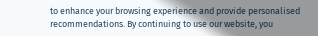to enhance your browsing experience and provide personalised recommendations. By continuing to use our website, you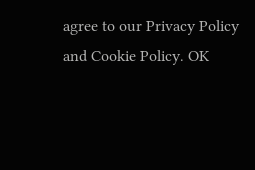agree to our Privacy Policy and Cookie Policy. OK